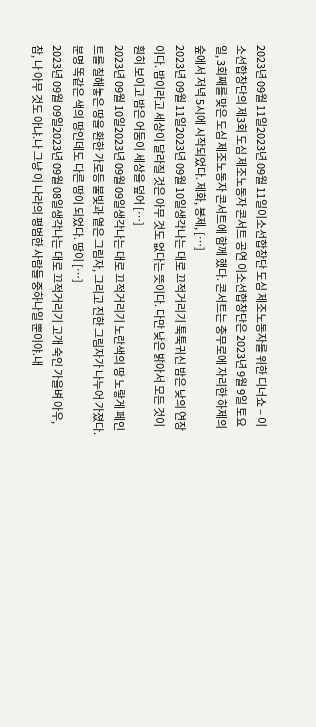2023년 09월 11일2023년 09월 11일이소선합창단 도심 제조노동자를 위한 디너쇼 – 이소선합창단의 제3회 도심 제조노동자 콘서트 공연 이소선합창단은 2023년 9월 9일 토요일, 3회째를 맞은 도심 제조노동자 콘서트에 함께 했다. 콘서트는 충무로에 자리한 하제의 숲에서 저녁 5시에 시작되었다. 제화, 봉제, […]
2023년 09월 11일2023년 09월 10일생각나는 대로 끄적거리기 툭툭귀신 밤은 낮의 연장이다. 밤이라고 세상이 달라질 것은 아무 것도 없다는 뜻이다. 다만 낮은 밝아서 모든 것이 훤히 보이고 밤은 어둠이 세상을 덮어 […]
2023년 09월 10일2023년 09월 09일생각나는 대로 끄적거리기 노란색의 땅 노랗게 페인트를 칠해놓은 땅을 환한 가로등 불빛과 옅은 그림자, 그리고 진한 그림자가 나누어 가졌다. 분명 똑같은 색의 땅인데도 다른 땅이 되었다. 땅이 […]
2023년 09월 09일2023년 09월 08일생각나는 대로 끄적거리기 고개 숙인 가을벼 아우, 참, 나 아무 것도 아냐.나 그냥 이 나라의 평범한 사람들 중하나일 뿐이야.내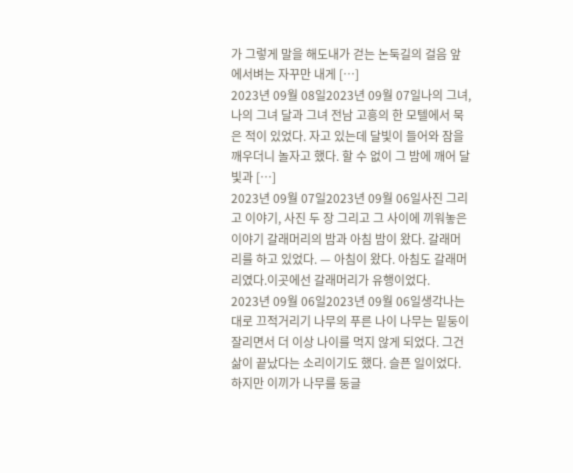가 그렇게 말을 해도내가 걷는 논둑길의 걸음 앞에서벼는 자꾸만 내게 […]
2023년 09월 08일2023년 09월 07일나의 그녀, 나의 그녀 달과 그녀 전남 고흥의 한 모텔에서 묵은 적이 있었다. 자고 있는데 달빛이 들어와 잠을 깨우더니 놀자고 했다. 할 수 없이 그 밤에 깨어 달빛과 […]
2023년 09월 07일2023년 09월 06일사진 그리고 이야기, 사진 두 장 그리고 그 사이에 끼워놓은 이야기 갈래머리의 밤과 아침 밤이 왔다. 갈래머리를 하고 있었다. — 아침이 왔다. 아침도 갈래머리였다.이곳에선 갈래머리가 유행이었다.
2023년 09월 06일2023년 09월 06일생각나는 대로 끄적거리기 나무의 푸른 나이 나무는 밑둥이 잘리면서 더 이상 나이를 먹지 않게 되었다. 그건 삶이 끝났다는 소리이기도 했다. 슬픈 일이었다. 하지만 이끼가 나무를 둥글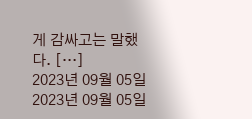게 감싸고는 말했다. […]
2023년 09월 05일2023년 09월 05일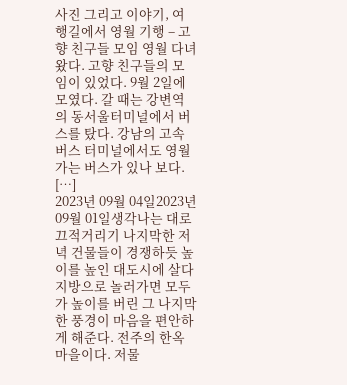사진 그리고 이야기, 여행길에서 영월 기행 – 고향 친구들 모임 영월 다녀왔다. 고향 친구들의 모임이 있었다. 9월 2일에 모였다. 갈 때는 강변역의 동서울터미널에서 버스를 탔다. 강남의 고속버스 터미널에서도 영월가는 버스가 있나 보다. […]
2023년 09월 04일2023년 09월 01일생각나는 대로 끄적거리기 나지막한 저녁 건물들이 경쟁하듯 높이를 높인 대도시에 살다 지방으로 놀러가면 모두가 높이를 버린 그 나지막한 풍경이 마음을 편안하게 해준다. 전주의 한옥마을이다. 저물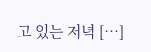고 있는 저녁 […]